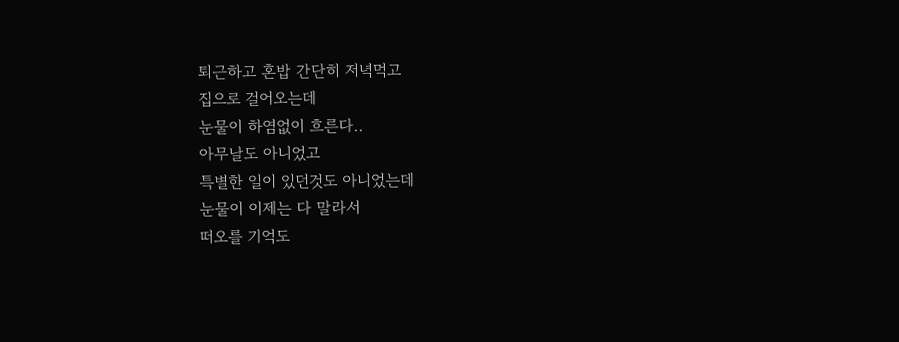퇴근하고 혼밥 간단히 저녁먹고
집으로 걸어오는데
눈물이 하염없이 흐른다..
아무날도 아니었고
특별한 일이 있던것도 아니었는데
눈물이 이제는 다 말라서
떠오를 기억도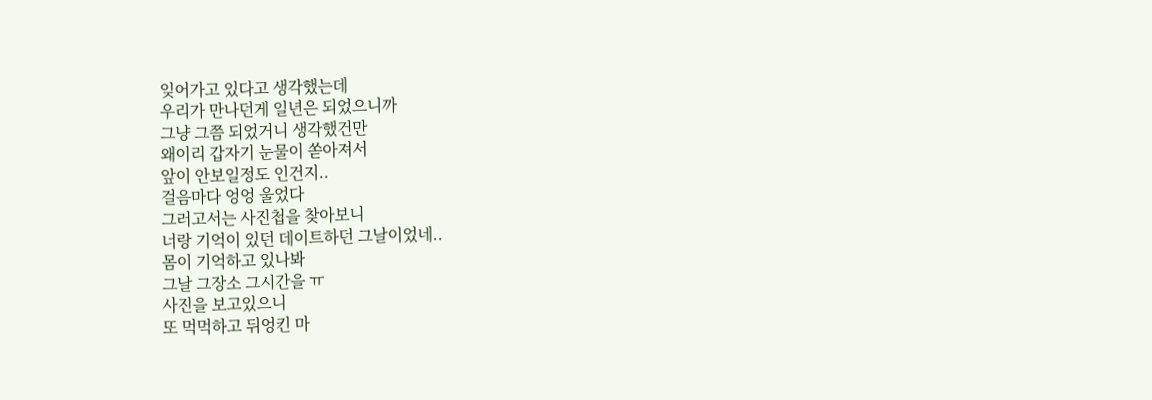잊어가고 있다고 생각했는데
우리가 만나던게 일년은 되었으니까
그냥 그쯤 되었거니 생각했건만
왜이리 갑자기 눈물이 쏟아져서
앞이 안보일정도 인건지..
걸음마다 엉엉 울었다
그러고서는 사진첩을 찾아보니
너랑 기억이 있던 데이트하던 그날이었네..
몸이 기억하고 있나봐
그날 그장소 그시간을 ㅠ
사진을 보고있으니
또 먹먹하고 뒤엉킨 마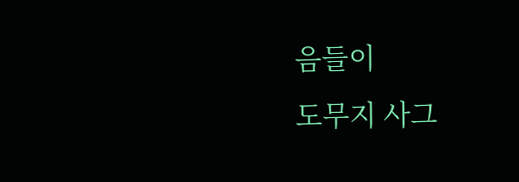음들이
도무지 사그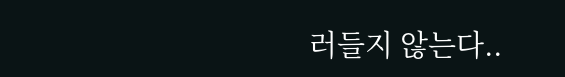러들지 않는다..